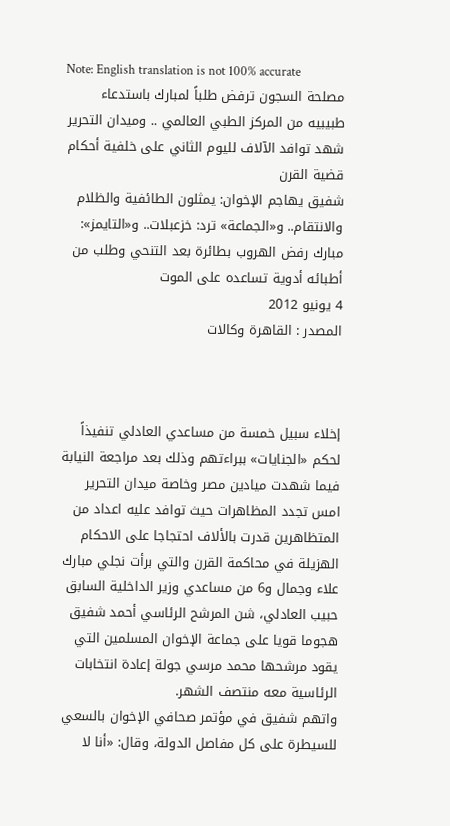Note: English translation is not 100% accurate
مصلحة السجون ترفض طلباً لمبارك باستدعاء طبيبيه من المركز الطبي العالمي .. وميدان التحرير شهد توافد الآلاف لليوم الثاني على خلفية أحكام قضية القرن
شفيق يهاجم الإخوان: يمثلون الطائفية والظلام والانتقام.. و«الجماعة» ترد: خزعبلات.. و«التايمز»: مبارك رفض الهروب بطائرة بعد التنحي وطلب من أطبائه أدوية تساعده على الموت
4 يونيو 2012
المصدر : القاهرة وكالات



إخلاء سبيل خمسة من مساعدي العادلي تنفيذاً لحكم «الجنايات» ببراءتهم وذلك بعد مراجعة النيابة
فيما شهدت ميادين مصر وخاصة ميدان التحرير امس تجدد المظاهرات حيث توافد عليه اعداد من المتظاهرين قدرت بالألاف احتجاجا على الاحكام الهزيلة في محاكمة القرن والتي برأت نجلي مبارك علاء وجمال و6 من مساعدي وزير الداخلية السابق حبيب العادلي، شن المرشح الرئاسي أحمد شفيق هجوما قويا على جماعة الإخوان المسلمين التي يقود مرشحها محمد مرسي جولة إعادة انتخابات الرئاسية معه منتصف الشهر.
واتهم شفيق في مؤتمر صحافي الإخوان بالسعي للسيطرة على كل مفاصل الدولة، وقال: «أنا لا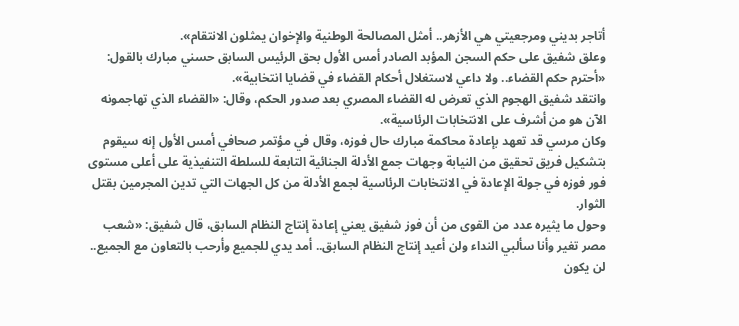أتاجر بديني ومرجعيتي هي الأزهر.. أمثل المصالحة الوطنية والإخوان يمثلون الانتقام».
وعلق شفيق على حكم السجن المؤبد الصادر أمس الأول بحق الرئيس السابق حسني مبارك بالقول: «أحترم حكم القضاء.. ولا داعي لاستغلال أحكام القضاء في قضايا انتخابية».
وانتقد شفيق الهجوم الذي تعرض له القضاء المصري بعد صدور الحكم، وقال: «القضاء الذي تهاجمونه الآن هو من أشرف على الانتخابات الرئاسية».
وكان مرسي قد تعهد بإعادة محاكمة مبارك حال فوزه، وقال في مؤتمر صحافي أمس الأول إنه سيقوم بتشكيل فريق تحقيق من النيابة وجهات جمع الأدلة الجنائية التابعة للسلطة التنفيذية على أعلى مستوى فور فوزه في جولة الإعادة في الانتخابات الرئاسية لجمع الأدلة من كل الجهات التي تدين المجرمين بقتل الثوار.
وحول ما يثيره عدد من القوى من أن فوز شفيق يعني إعادة إنتاج النظام السابق، قال شفيق: «شعب مصر تغير وأنا سألبي النداء ولن أعيد إنتاج النظام السابق.. أمد يدي للجميع وأرحب بالتعاون مع الجميع.. لن يكون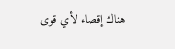هناك إقصاء لأي قوى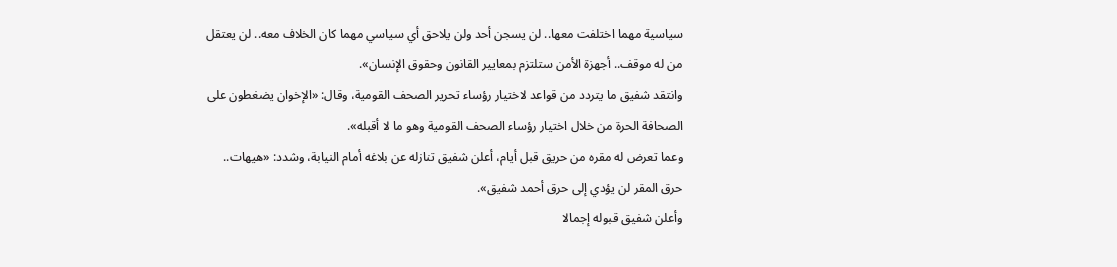سياسية مهما اختلفت معها.. لن يسجن أحد ولن يلاحق أي سياسي مهما كان الخلاف معه.. لن يعتقل من له موقف.. أجهزة الأمن ستلتزم بمعايير القانون وحقوق الإنسان».
وانتقد شفيق ما يتردد من قواعد لاختيار رؤساء تحرير الصحف القومية، وقال: «الإخوان يضغطون على الصحافة الحرة من خلال اختيار رؤساء الصحف القومية وهو ما لا أقبله».
وعما تعرض له مقره من حريق قبل أيام، أعلن شفيق تنازله عن بلاغه أمام النيابة، وشدد: «هيهات.. حرق المقر لن يؤدي إلى حرق أحمد شفيق».
وأعلن شفيق قبوله إجمالا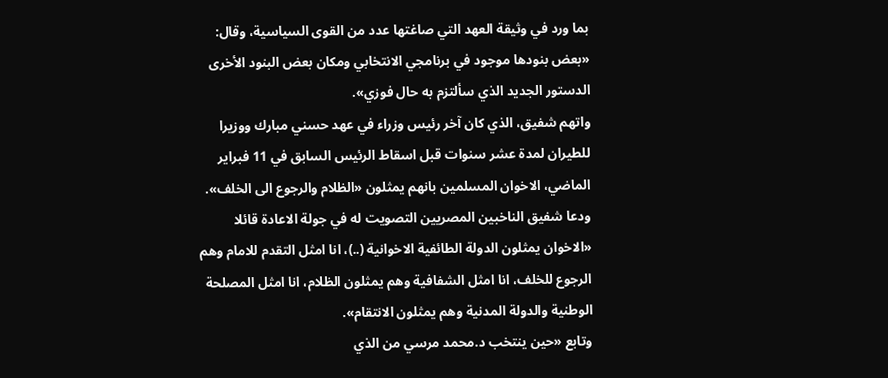بما ورد في وثيقة العهد التي صاغتها عدد من القوى السياسية، وقال: «بعض بنودها موجود في برنامجي الانتخابي ومكان بعض البنود الأخرى الدستور الجديد الذي سألتزم به حال فوزي».
واتهم شفيق، الذي كان آخر رئيس وزراء في عهد حسني مبارك ووزيرا للطيران لمدة عشر سنوات قبل اسقاط الرئيس السابق في 11 فبراير الماضي، الاخوان المسلمين بانهم يمثلون «الظلام والرجوع الى الخلف».
ودعا شفيق الناخبين المصريين التصويت له في جولة الاعادة قائلا «الاخوان يمثلون الدولة الطائفية الاخوانية (..)، انا امثل التقدم للامام وهم الرجوع للخلف، انا امثل الشفافية وهم يمثلون الظلام، انا امثل المصلحة الوطنية والدولة المدنية وهم يمثلون الانتقام».
وتابع «حين ينتخب د.محمد مرسي من الذي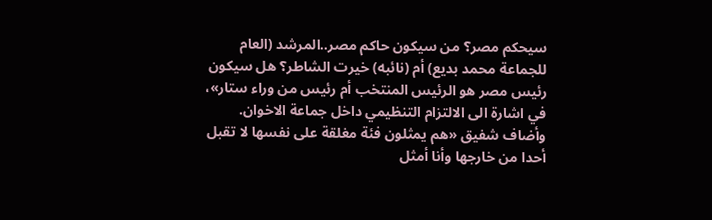سيحكم مصر؟ من سيكون حاكم مصر..المرشد (العام للجماعة محمد بديع) أم (نائبه) خيرت الشاطر؟ هل سيكون رئيس مصر هو الرئيس المنتخب أم رئيس من وراء ستار»، في اشارة الى الالتزام التنظيمي داخل جماعة الاخوان.
وأضاف شفيق «هم يمثلون فئة مغلقة على نفسها لا تقبل أحدا من خارجها وأنا أمثل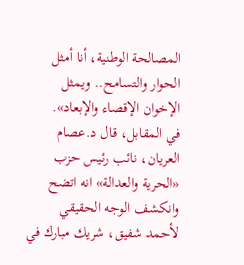المصالحة الوطنية، أنا أمثل الحوار والتسامح.. ويمثل الإخوان الإقصاء والإبعاد».
في المقابل، قال د.عصام العريان، نائب رئيس حزب «الحرية والعدالة» انه اتضح وانكشف الوجه الحقيقي لأحمد شفيق، شريك مبارك في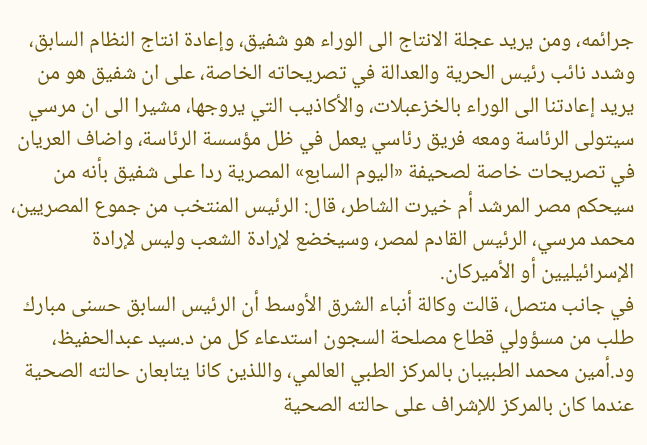جرائمه، ومن يريد عجلة الانتاج الى الوراء هو شفيق، وإعادة انتاج النظام السابق، وشدد نائب رئيس الحرية والعدالة في تصريحاته الخاصة، على ان شفيق هو من يريد إعادتنا الى الوراء بالخزعبلات، والأكاذيب التي يروجها، مشيرا الى ان مرسي سيتولى الرئاسة ومعه فريق رئاسي يعمل في ظل مؤسسة الرئاسة، واضاف العريان في تصريحات خاصة لصحيفة «اليوم السابع» المصرية ردا على شفيق بأنه من سيحكم مصر المرشد أم خيرت الشاطر، قال: الرئيس المنتخب من جموع المصريين، محمد مرسي، الرئيس القادم لمصر، وسيخضع لإرادة الشعب وليس لإرادة الإسرائيليين أو الأميركان.
في جانب متصل، قالت وكالة أنباء الشرق الأوسط أن الرئيس السابق حسنى مبارك طلب من مسؤولي قطاع مصلحة السجون استدعاء كل من د.سيد عبدالحفيظ، ود.أمين محمد الطبيبان بالمركز الطبي العالمي، واللذين كانا يتابعان حالته الصحية عندما كان بالمركز للإشراف على حالته الصحية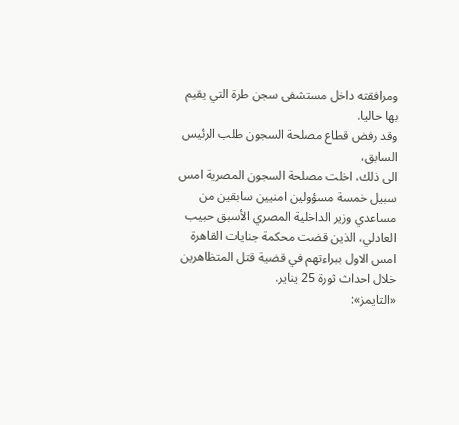ومرافقته داخل مستشفى سجن طرة التي يقيم بها حاليا.
وقد رفض قطاع مصلحة السجون طلب الرئيس السابق،
الى ذلك، اخلت مصلحة السجون المصرية امس سبيل خمسة مسؤولين امنيين سابقين من مساعدي وزير الداخلية المصري الأسبق حبيب العادلي، الذين قضت محكمة جنايات القاهرة امس الاول ببراءتهم في قضية قتل المتظاهرين خلال احداث ثورة 25 يناير.
«التايمز»: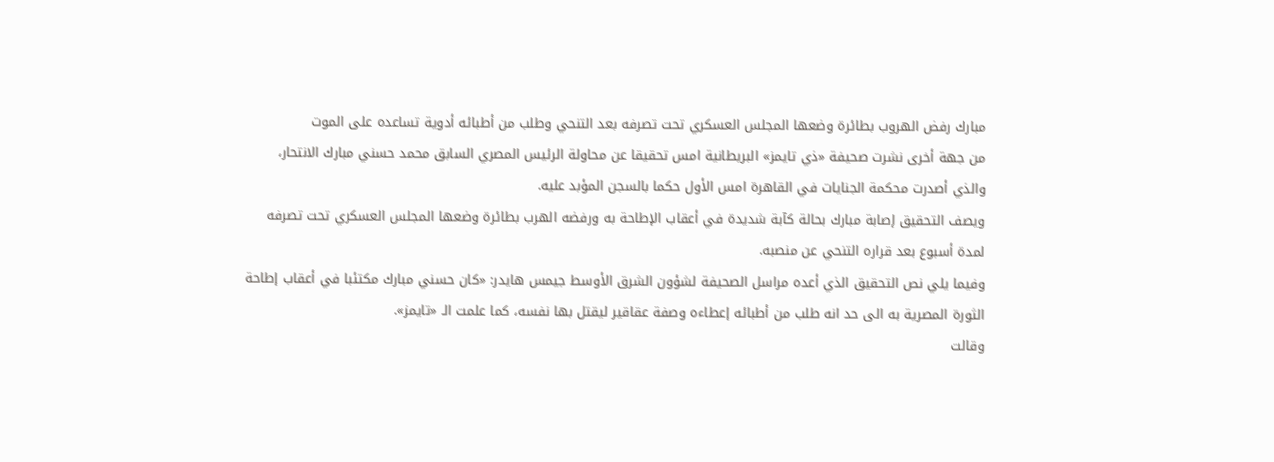مبارك رفض الهروب بطائرة وضعها المجلس العسكري تحت تصرفه بعد التنحي وطلب من أطبائه أدوية تساعده على الموت
من جهة أخرى نشرت صحيفة «ذي تايمز» البريطانية امس تحقيقا عن محاولة الرئيس المصري السابق محمد حسني مبارك الانتحار، والذي أصدرت محكمة الجنايات في القاهرة امس الأول حكما بالسجن المؤبد عليه.
ويصف التحقيق إصابة مبارك بحالة كآبة شديدة في أعقاب الإطاحة به ورفضه الهرب بطائرة وضعها المجلس العسكري تحت تصرفه لمدة أسبوع بعد قراره التنحي عن منصبه.
وفيما يلي نص التحقيق الذي أعده مراسل الصحيفة لشؤون الشرق الأوسط جيمس هايدر: «كان حسني مبارك مكتئبا في أعقاب إطاحة الثورة المصرية به الى حد انه طلب من أطبائه إعطاءه وصفة عقاقير ليقتل بها نفسه، كما علمت الـ «تايمز».
وقالت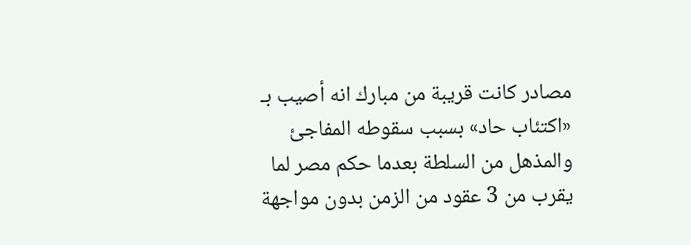مصادر كانت قريبة من مبارك انه أصيب بـ «اكتئاب حاد» بسبب سقوطه المفاجئ والمذهل من السلطة بعدما حكم مصر لما يقرب من 3 عقود من الزمن بدون مواجهة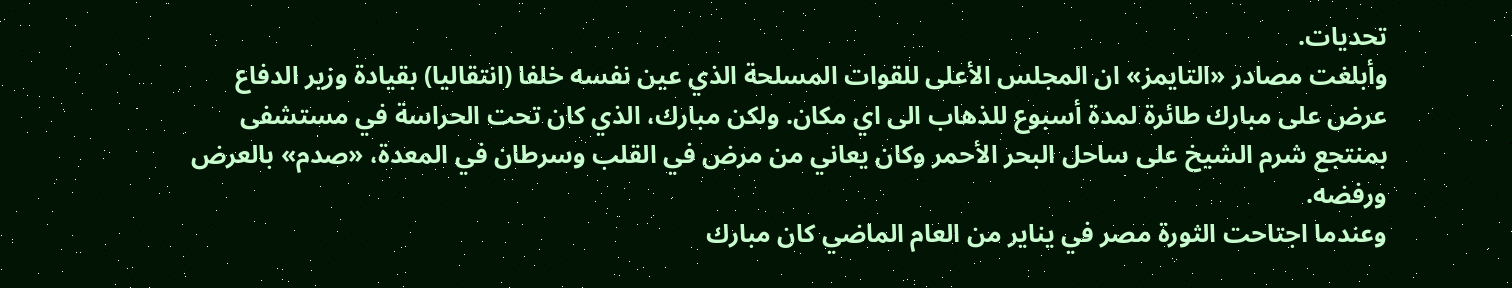تحديات.
وأبلغت مصادر «التايمز» ان المجلس الأعلى للقوات المسلحة الذي عين نفسه خلفا (انتقاليا) بقيادة وزير الدفاع عرض على مبارك طائرة لمدة أسبوع للذهاب الى اي مكان. ولكن مبارك، الذي كان تحت الحراسة في مستشفى بمنتجع شرم الشيخ على ساحل البحر الأحمر وكان يعاني من مرض في القلب وسرطان في المعدة، «صدم» بالعرض ورفضه.
وعندما اجتاحت الثورة مصر في يناير من العام الماضي كان مبارك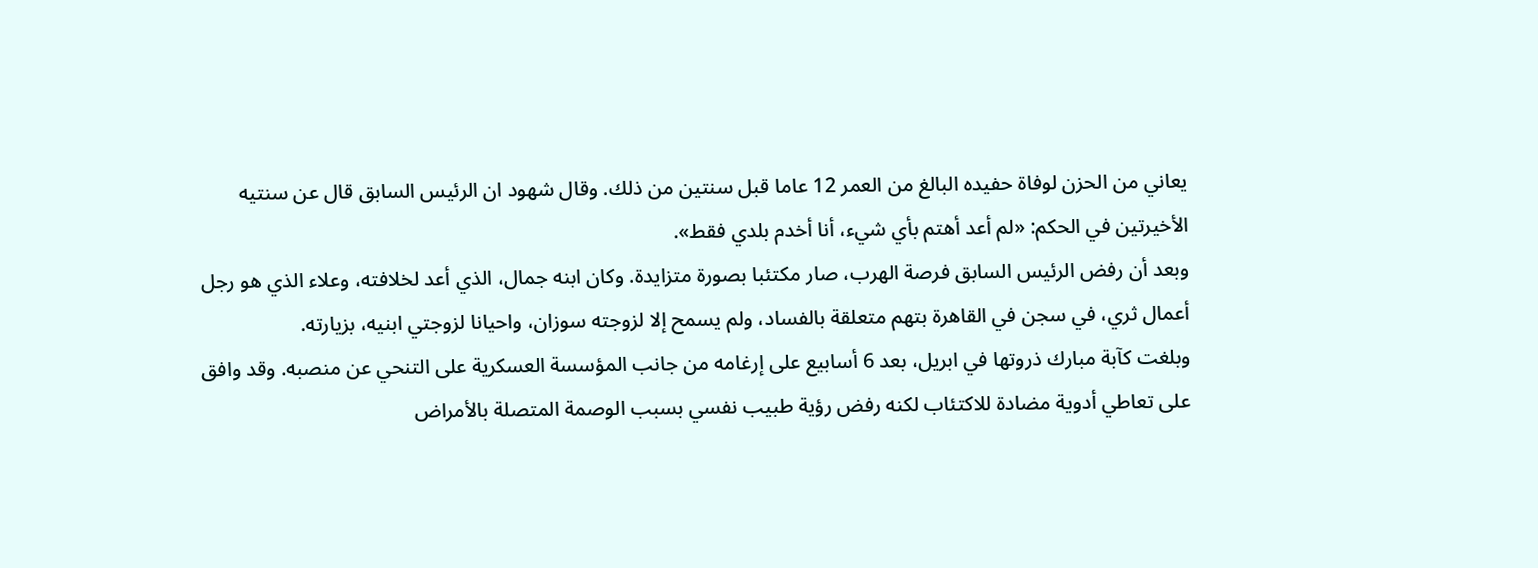يعاني من الحزن لوفاة حفيده البالغ من العمر 12 عاما قبل سنتين من ذلك. وقال شهود ان الرئيس السابق قال عن سنتيه الأخيرتين في الحكم: «لم أعد أهتم بأي شيء، أنا أخدم بلدي فقط».
وبعد أن رفض الرئيس السابق فرصة الهرب، صار مكتئبا بصورة متزايدة. وكان ابنه جمال، الذي أعد لخلافته، وعلاء الذي هو رجل أعمال ثري، في سجن في القاهرة بتهم متعلقة بالفساد، ولم يسمح إلا لزوجته سوزان، واحيانا لزوجتي ابنيه، بزيارته.
وبلغت كآبة مبارك ذروتها في ابريل، بعد 6 أسابيع على إرغامه من جانب المؤسسة العسكرية على التنحي عن منصبه. وقد وافق على تعاطي أدوية مضادة للاكتئاب لكنه رفض رؤية طبيب نفسي بسبب الوصمة المتصلة بالأمراض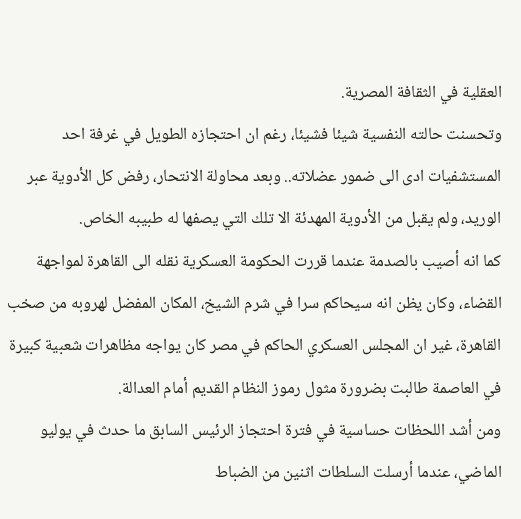العقلية في الثقافة المصرية.
وتحسنت حالته النفسية شيئا فشيئا، رغم ان احتجازه الطويل في غرفة احد المستشفيات ادى الى ضمور عضلاته.. وبعد محاولة الانتحار، رفض كل الأدوية عبر الوريد، ولم يقبل من الأدوية المهدئة الا تلك التي يصفها له طبيبه الخاص.
كما انه أصيب بالصدمة عندما قررت الحكومة العسكرية نقله الى القاهرة لمواجهة القضاء، وكان يظن انه سيحاكم سرا في شرم الشيخ، المكان المفضل لهروبه من صخب القاهرة، غير ان المجلس العسكري الحاكم في مصر كان يواجه مظاهرات شعبية كبيرة في العاصمة طالبت بضرورة مثول رموز النظام القديم أمام العدالة.
ومن أشد اللحظات حساسية في فترة احتجاز الرئيس السابق ما حدث في يوليو الماضي، عندما أرسلت السلطات اثنين من الضباط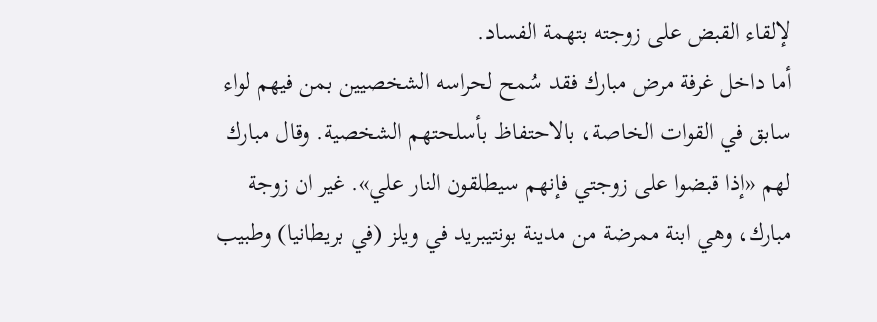لإلقاء القبض على زوجته بتهمة الفساد.
أما داخل غرفة مرض مبارك فقد سُمح لحراسه الشخصيين بمن فيهم لواء سابق في القوات الخاصة، بالاحتفاظ بأسلحتهم الشخصية. وقال مبارك لهم «إذا قبضوا على زوجتي فإنهم سيطلقون النار علي». غير ان زوجة مبارك، وهي ابنة ممرضة من مدينة بونتيبريد في ويلز (في بريطانيا) وطبيب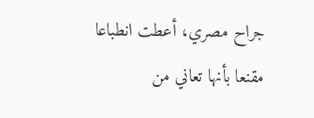جراح مصري، أعطت انطباعا مقنعا بأنها تعاني من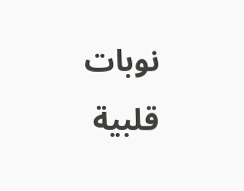نوبات قلبية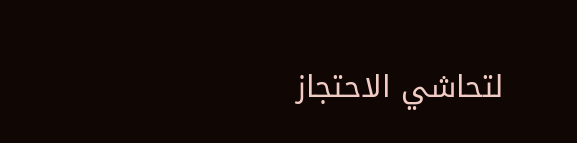لتحاشي الاحتجاز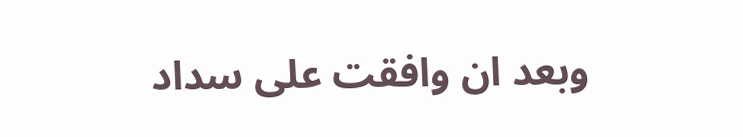وبعد ان وافقت على سداد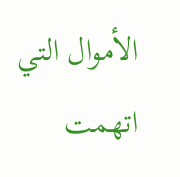الأموال التي اتهمت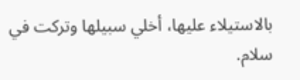بالاستيلاء عليها، أخلي سبيلها وتركت في سلام.